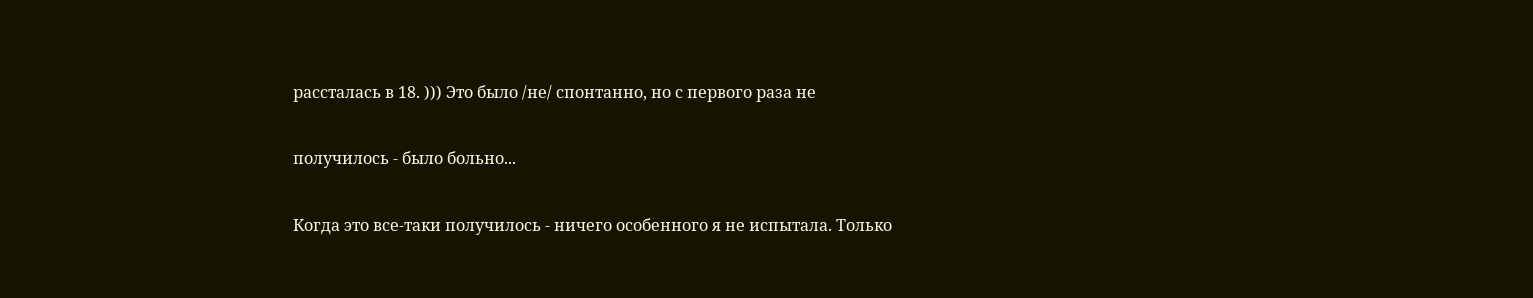рассталась в 18. ))) Это было /не/ спонтанно, но с первого раза не

получилось - было больно...

Когда это все-таки получилось - ничего особенного я не испытала. Только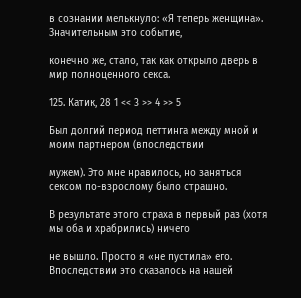в сознании мелькнуло: «Я теперь женщина». Значительным это событие,

конечно же, стало, так как открыло дверь в мир полноценного секса.

125. Катик, 28 1 << 3 >> 4 >> 5

Был долгий период петтинга между мной и моим партнером (впоследствии

мужем). Это мне нравилось, но заняться сексом по-взрослому было страшно.

В результате этого страха в первый раз (хотя мы оба и храбрились) ничего

не вышло. Просто я «не пустила» его. Впоследствии это сказалось на нашей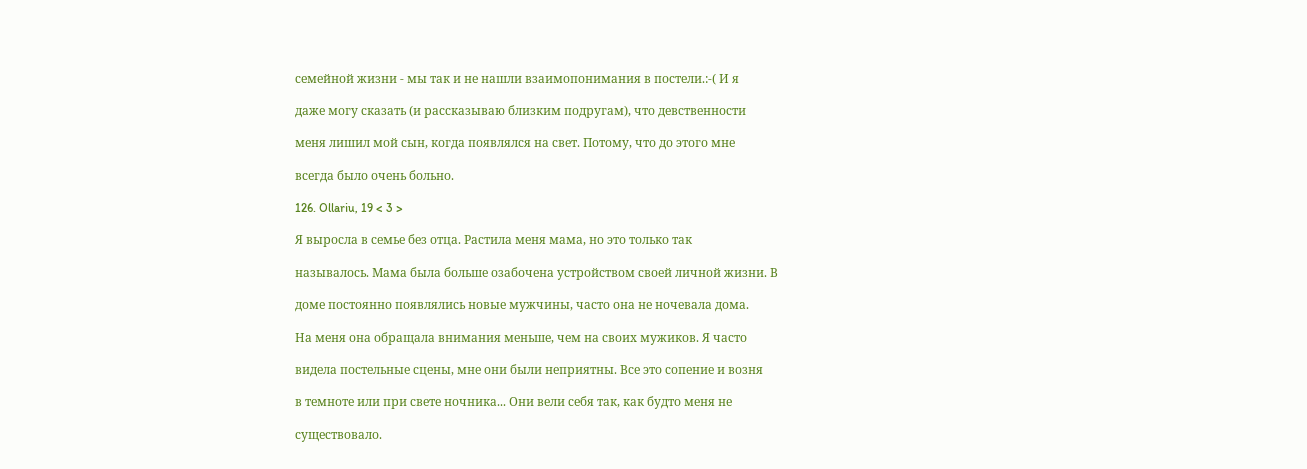семейной жизни - мы так и не нашли взаимопонимания в постели.:-( И я

даже могу сказать (и рассказываю близким подругам), что девственности

меня лишил мой сын, когда появлялся на свет. Потому, что до этого мне

всегда было очень больно.

126. Ollariu, 19 < 3 >

Я выросла в семье без отца. Растила меня мама, но это только так

называлось. Мама была больше озабочена устройством своей личной жизни. В

доме постоянно появлялись новые мужчины, часто она не ночевала дома.

На меня она обращала внимания меньше, чем на своих мужиков. Я часто

видела постельные сцены, мне они были неприятны. Все это сопение и возня

в темноте или при свете ночника... Они вели себя так, как будто меня не

существовало.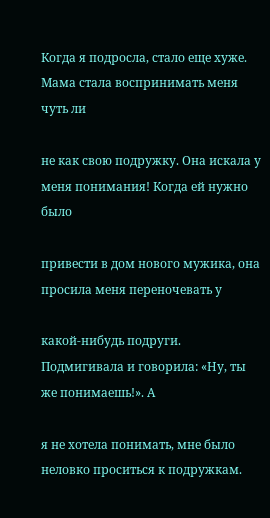Когда я подросла, стало еще хуже. Мама стала воспринимать меня чуть ли

не как свою подружку. Она искала у меня понимания! Когда ей нужно было

привести в дом нового мужика, она просила меня переночевать у

какой-нибудь подруги. Подмигивала и говорила: «Ну, ты же понимаешь!». А

я не хотела понимать, мне было неловко проситься к подружкам.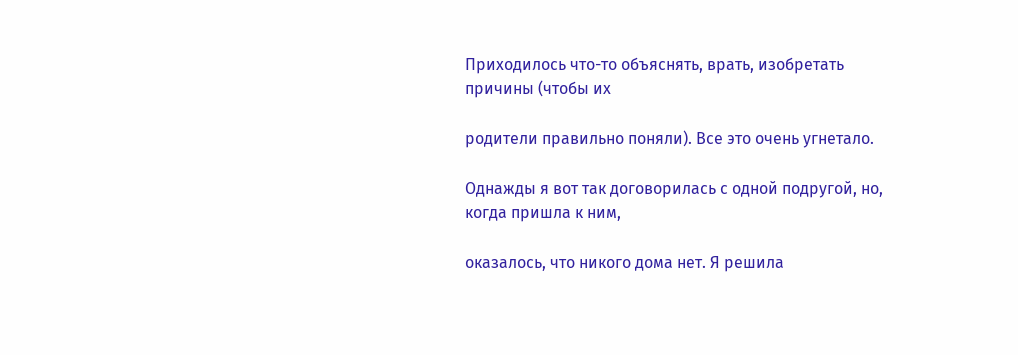Приходилось что-то объяснять, врать, изобретать причины (чтобы их

родители правильно поняли). Все это очень угнетало.

Однажды я вот так договорилась с одной подругой, но, когда пришла к ним,

оказалось, что никого дома нет. Я решила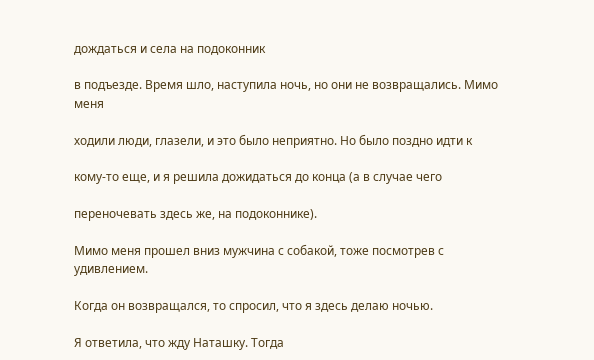дождаться и села на подоконник

в подъезде. Время шло, наступила ночь, но они не возвращались. Мимо меня

ходили люди, глазели, и это было неприятно. Но было поздно идти к

кому-то еще, и я решила дожидаться до конца (а в случае чего

переночевать здесь же, на подоконнике).

Мимо меня прошел вниз мужчина с собакой, тоже посмотрев с удивлением.

Когда он возвращался, то спросил, что я здесь делаю ночью.

Я ответила, что жду Наташку. Тогда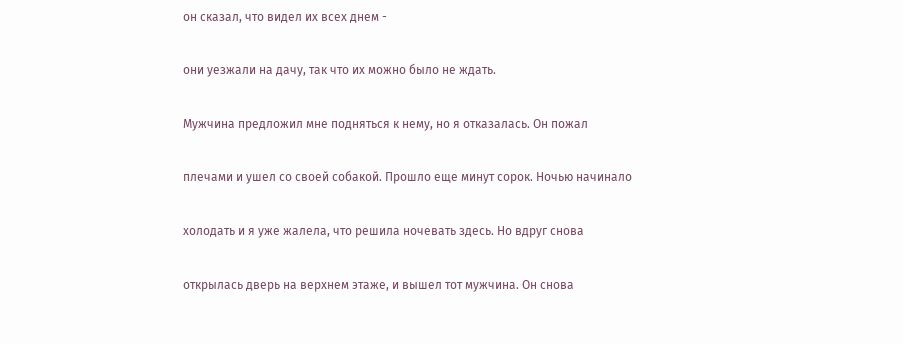он сказал, что видел их всех днем -

они уезжали на дачу, так что их можно было не ждать.

Мужчина предложил мне подняться к нему, но я отказалась. Он пожал

плечами и ушел со своей собакой. Прошло еще минут сорок. Ночью начинало

холодать и я уже жалела, что решила ночевать здесь. Но вдруг снова

открылась дверь на верхнем этаже, и вышел тот мужчина. Он снова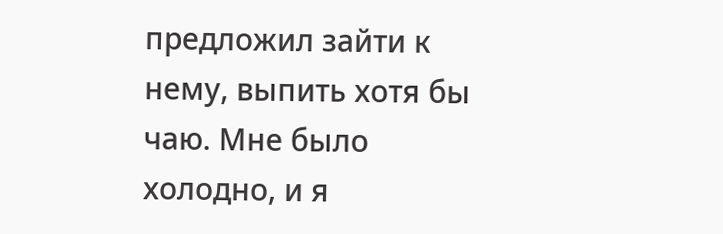предложил зайти к нему, выпить хотя бы чаю. Мне было холодно, и я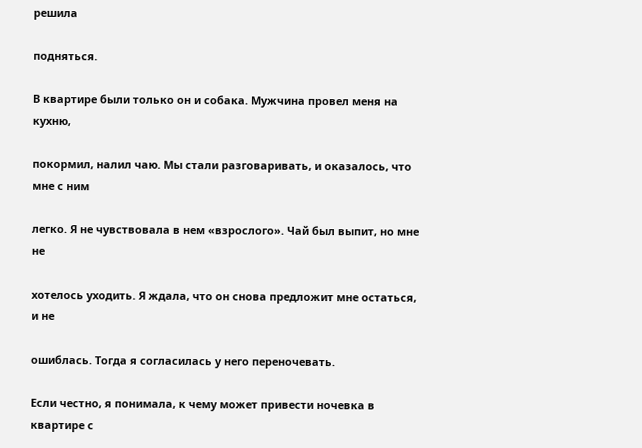решила

подняться.

В квартире были только он и собака. Мужчина провел меня на кухню,

покормил, налил чаю. Мы стали разговаривать, и оказалось, что мне с ним

легко. Я не чувствовала в нем «взрослого». Чай был выпит, но мне не

хотелось уходить. Я ждала, что он снова предложит мне остаться, и не

ошиблась. Тогда я согласилась у него переночевать.

Если честно, я понимала, к чему может привести ночевка в квартире с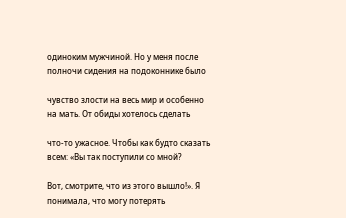одиноким мужчиной. Но у меня после полночи сидения на подоконнике было

чувство злости на весь мир и особенно на мать. От обиды хотелось сделать

что-то ужасное. Чтобы как будто сказать всем: «Вы так поступили со мной?

Вот, смотрите, что из этого вышло!». Я понимала, что могу потерять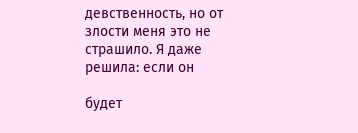девственность, но от злости меня это не страшило. Я даже решила: если он

будет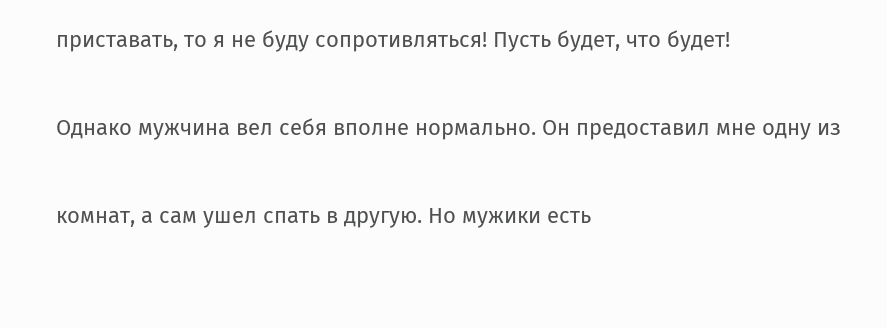приставать, то я не буду сопротивляться! Пусть будет, что будет!

Однако мужчина вел себя вполне нормально. Он предоставил мне одну из

комнат, а сам ушел спать в другую. Но мужики есть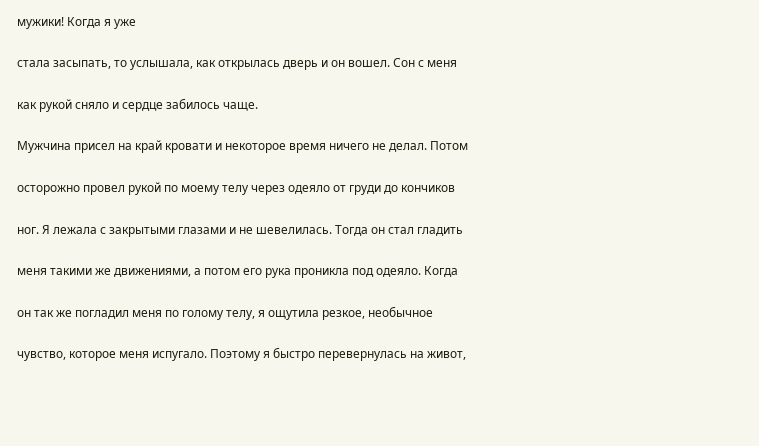мужики! Когда я уже

стала засыпать, то услышала, как открылась дверь и он вошел. Сон с меня

как рукой сняло и сердце забилось чаще.

Мужчина присел на край кровати и некоторое время ничего не делал. Потом

осторожно провел рукой по моему телу через одеяло от груди до кончиков

ног. Я лежала с закрытыми глазами и не шевелилась. Тогда он стал гладить

меня такими же движениями, а потом его рука проникла под одеяло. Когда

он так же погладил меня по голому телу, я ощутила резкое, необычное

чувство, которое меня испугало. Поэтому я быстро перевернулась на живот,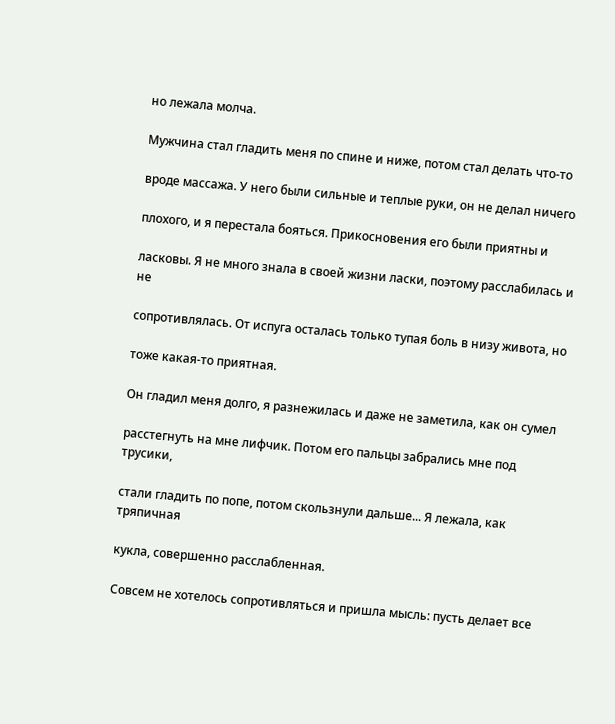но лежала молча.

Мужчина стал гладить меня по спине и ниже, потом стал делать что-то

вроде массажа. У него были сильные и теплые руки, он не делал ничего

плохого, и я перестала бояться. Прикосновения его были приятны и

ласковы. Я не много знала в своей жизни ласки, поэтому расслабилась и не

сопротивлялась. От испуга осталась только тупая боль в низу живота, но

тоже какая-то приятная.

Он гладил меня долго, я разнежилась и даже не заметила, как он сумел

расстегнуть на мне лифчик. Потом его пальцы забрались мне под трусики,

стали гладить по попе, потом скользнули дальше... Я лежала, как тряпичная

кукла, совершенно расслабленная.

Совсем не хотелось сопротивляться и пришла мысль: пусть делает все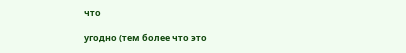что

угодно (тем более что это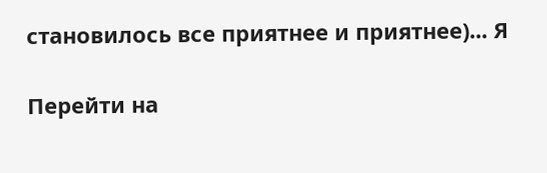становилось все приятнее и приятнее)... Я

Перейти на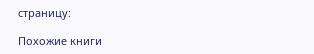страницу:

Похожие книги